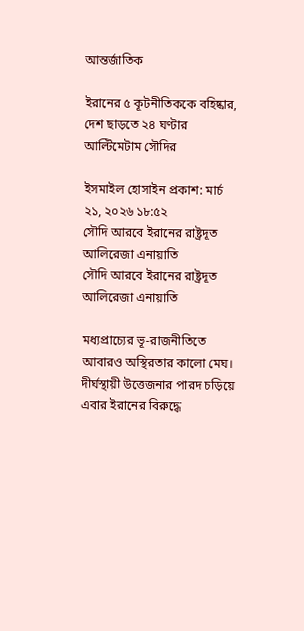আন্তর্জাতিক

ইরানের ৫ কূটনীতিককে বহিষ্কার, দেশ ছাড়তে ২৪ ঘণ্টার আল্টিমেটাম সৌদির

ইসমাইল হোসাইন প্রকাশ: মার্চ ২১, ২০২৬ ১৮:৫২
সৌদি আরবে ইরানের রাষ্ট্রদূত আলিরেজা এনায়াতি
সৌদি আরবে ইরানের রাষ্ট্রদূত আলিরেজা এনায়াতি

মধ্যপ্রাচ্যের ভূ-রাজনীতিতে আবারও অস্থিরতার কালো মেঘ। দীর্ঘস্থায়ী উত্তেজনার পারদ চড়িয়ে এবার ইরানের বিরুদ্ধে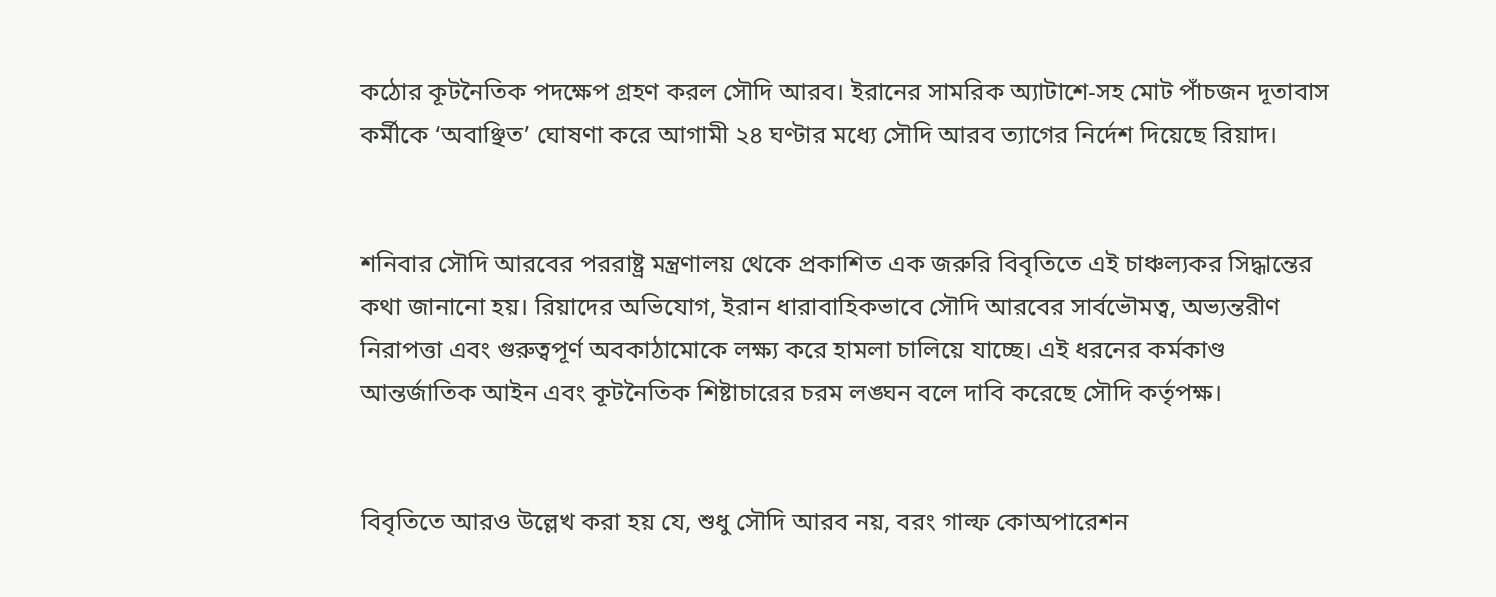কঠোর কূটনৈতিক পদক্ষেপ গ্রহণ করল সৌদি আরব। ইরানের সামরিক অ্যাটাশে-সহ মোট পাঁচজন দূতাবাস কর্মীকে ‘অবাঞ্ছিত’ ঘোষণা করে আগামী ২৪ ঘণ্টার মধ্যে সৌদি আরব ত্যাগের নির্দেশ দিয়েছে রিয়াদ।


শনিবার সৌদি আরবের পররাষ্ট্র মন্ত্রণালয় থেকে প্রকাশিত এক জরুরি বিবৃতিতে এই চাঞ্চল্যকর সিদ্ধান্তের কথা জানানো হয়। রিয়াদের অভিযোগ, ইরান ধারাবাহিকভাবে সৌদি আরবের সার্বভৌমত্ব, অভ্যন্তরীণ নিরাপত্তা এবং গুরুত্বপূর্ণ অবকাঠামোকে লক্ষ্য করে হামলা চালিয়ে যাচ্ছে। এই ধরনের কর্মকাণ্ড আন্তর্জাতিক আইন এবং কূটনৈতিক শিষ্টাচারের চরম লঙ্ঘন বলে দাবি করেছে সৌদি কর্তৃপক্ষ।


বিবৃতিতে আরও উল্লেখ করা হয় যে, শুধু সৌদি আরব নয়, বরং গাল্ফ কোঅপারেশন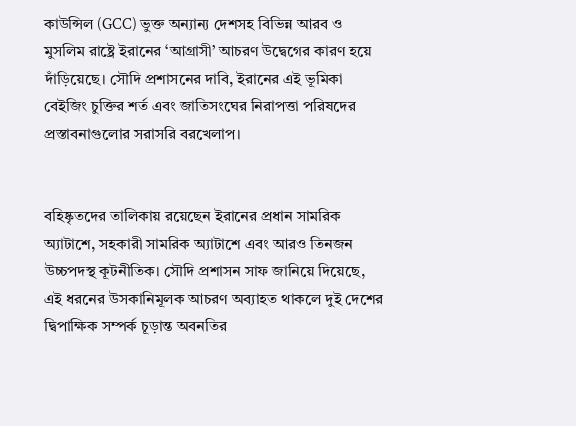কাউন্সিল (GCC) ভুক্ত অন্যান্য দেশসহ বিভিন্ন আরব ও মুসলিম রাষ্ট্রে ইরানের ‘আগ্রাসী’ আচরণ উদ্বেগের কারণ হয়ে দাঁড়িয়েছে। সৌদি প্রশাসনের দাবি, ইরানের এই ভূমিকা বেইজিং চুক্তির শর্ত এবং জাতিসংঘের নিরাপত্তা পরিষদের প্রস্তাবনাগুলোর সরাসরি বরখেলাপ।


বহিষ্কৃতদের তালিকায় রয়েছেন ইরানের প্রধান সামরিক অ্যাটাশে, সহকারী সামরিক অ্যাটাশে এবং আরও তিনজন উচ্চপদস্থ কূটনীতিক। সৌদি প্রশাসন সাফ জানিয়ে দিয়েছে, এই ধরনের উসকানিমূলক আচরণ অব্যাহত থাকলে দুই দেশের দ্বিপাক্ষিক সম্পর্ক চূড়ান্ত অবনতির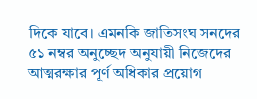দিকে যাবে। এমনকি জাতিসংঘ সনদের ৫১ নম্বর অনুচ্ছেদ অনুযায়ী নিজেদের আত্মরক্ষার পূর্ণ অধিকার প্রয়োগ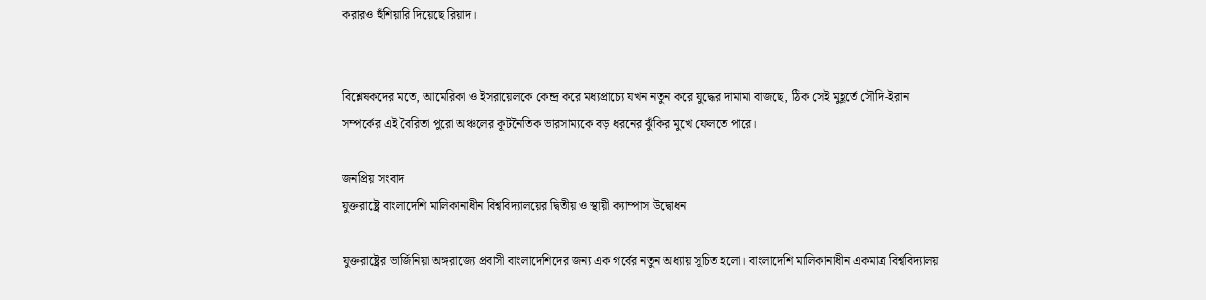করারও হুঁশিয়ারি দিয়েছে রিয়াদ।


বিশ্লেষকদের মতে, আমেরিকা ও ইসরায়েলকে কেন্দ্র করে মধ্যপ্রাচ্যে যখন নতুন করে যুদ্ধের দামামা বাজছে, ঠিক সেই মুহূর্তে সৌদি-ইরান সম্পর্কের এই বৈরিতা পুরো অঞ্চলের কূটনৈতিক ভারসাম্যকে বড় ধরনের ঝুঁকির মুখে ফেলতে পারে।

জনপ্রিয় সংবাদ
যুক্তরাষ্ট্রে বাংলাদেশি মালিকানাধীন বিশ্ববিদ্যালয়ের দ্বিতীয় ও স্থায়ী ক্যাম্পাস উদ্বোধন

যুক্তরাষ্ট্রের ভার্জিনিয়া অঙ্গরাজ্যে প্রবাসী বাংলাদেশিদের জন্য এক গর্বের নতুন অধ্যায় সূচিত হলো। বাংলাদেশি মালিকানাধীন একমাত্র বিশ্ববিদ্যালয়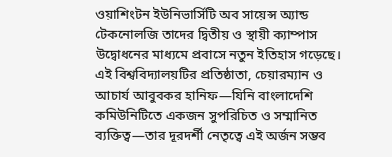ওয়াশিংটন ইউনিভার্সিটি অব সায়েন্স অ্যান্ড টেকনোলজি তাদের দ্বিতীয় ও স্থায়ী ক্যাম্পাস উদ্বোধনের মাধ্যমে প্রবাসে নতুন ইতিহাস গড়েছে।   এই বিশ্ববিদ্যালয়টির প্রতিষ্ঠাতা, চেয়ারম্যান ও আচার্য আবুবকর হানিফ—যিনি বাংলাদেশি কমিউনিটিতে একজন সুপরিচিত ও সম্মানিত ব্যক্তিত্ব—তার দূরদর্শী নেতৃত্বে এই অর্জন সম্ভব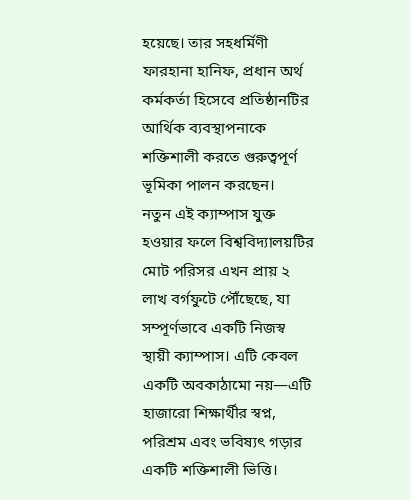হয়েছে। তার সহধর্মিণী ফারহানা হানিফ, প্রধান অর্থ কর্মকর্তা হিসেবে প্রতিষ্ঠানটির আর্থিক ব্যবস্থাপনাকে শক্তিশালী করতে গুরুত্বপূর্ণ ভূমিকা পালন করছেন।   নতুন এই ক্যাম্পাস যুক্ত হওয়ার ফলে বিশ্ববিদ্যালয়টির মোট পরিসর এখন প্রায় ২ লাখ বর্গফুটে পৌঁছেছে, যা সম্পূর্ণভাবে একটি নিজস্ব স্থায়ী ক্যাম্পাস। এটি কেবল একটি অবকাঠামো নয়—এটি হাজারো শিক্ষার্থীর স্বপ্ন, পরিশ্রম এবং ভবিষ্যৎ গড়ার একটি শক্তিশালী ভিত্তি।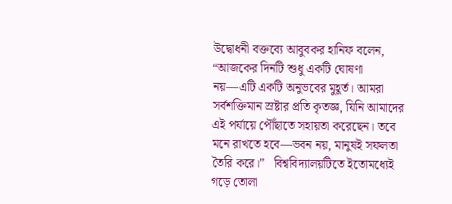উদ্বোধনী বক্তব্যে আবুবকর হানিফ বলেন, “আজকের দিনটি শুধু একটি ঘোষণা নয়—এটি একটি অনুভবের মুহূর্ত। আমরা সর্বশক্তিমান স্রষ্টার প্রতি কৃতজ্ঞ, যিনি আমাদের এই পর্যায়ে পৌঁছাতে সহায়তা করেছেন। তবে মনে রাখতে হবে—ভবন নয়, মানুষই সফলতা তৈরি করে।”   বিশ্ববিদ্যালয়টিতে ইতোমধ্যেই গড়ে তোলা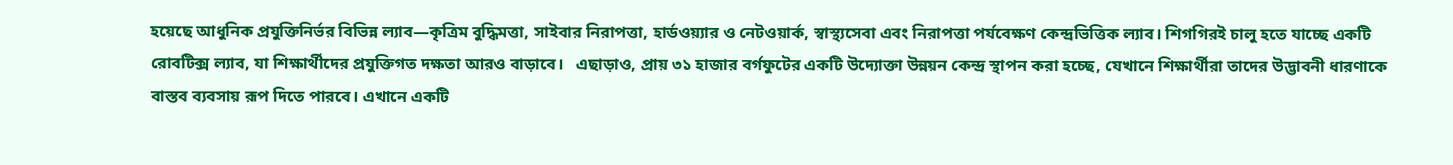হয়েছে আধুনিক প্রযুক্তিনির্ভর বিভিন্ন ল্যাব—কৃত্রিম বুদ্ধিমত্তা, সাইবার নিরাপত্তা, হার্ডওয়্যার ও নেটওয়ার্ক, স্বাস্থ্যসেবা এবং নিরাপত্তা পর্যবেক্ষণ কেন্দ্রভিত্তিক ল্যাব। শিগগিরই চালু হতে যাচ্ছে একটি রোবটিক্স ল্যাব, যা শিক্ষার্থীদের প্রযুক্তিগত দক্ষতা আরও বাড়াবে।   এছাড়াও, প্রায় ৩১ হাজার বর্গফুটের একটি উদ্যোক্তা উন্নয়ন কেন্দ্র স্থাপন করা হচ্ছে, যেখানে শিক্ষার্থীরা তাদের উদ্ভাবনী ধারণাকে বাস্তব ব্যবসায় রূপ দিতে পারবে। এখানে একটি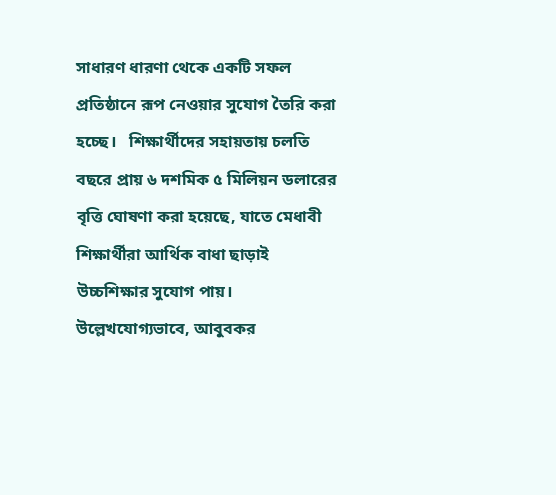সাধারণ ধারণা থেকে একটি সফল প্রতিষ্ঠানে রূপ নেওয়ার সুযোগ তৈরি করা হচ্ছে।   শিক্ষার্থীদের সহায়তায় চলতি বছরে প্রায় ৬ দশমিক ৫ মিলিয়ন ডলারের বৃত্তি ঘোষণা করা হয়েছে, যাতে মেধাবী শিক্ষার্থীরা আর্থিক বাধা ছাড়াই উচ্চশিক্ষার সুযোগ পায়।   উল্লেখযোগ্যভাবে, আবুবকর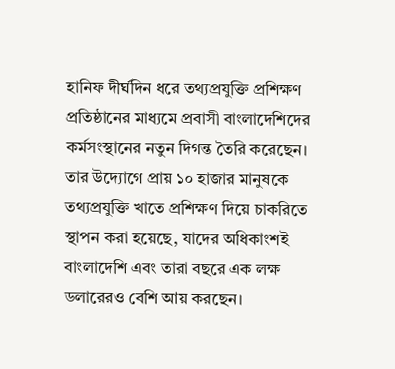হানিফ দীর্ঘদিন ধরে তথ্যপ্রযুক্তি প্রশিক্ষণ প্রতিষ্ঠানের মাধ্যমে প্রবাসী বাংলাদেশিদের কর্মসংস্থানের নতুন দিগন্ত তৈরি করেছেন। তার উদ্যোগে প্রায় ১০ হাজার মানুষকে তথ্যপ্রযুক্তি খাতে প্রশিক্ষণ দিয়ে চাকরিতে স্থাপন করা হয়েছে, যাদের অধিকাংশই বাংলাদেশি এবং তারা বছরে এক লক্ষ ডলারেরও বেশি আয় করছেন।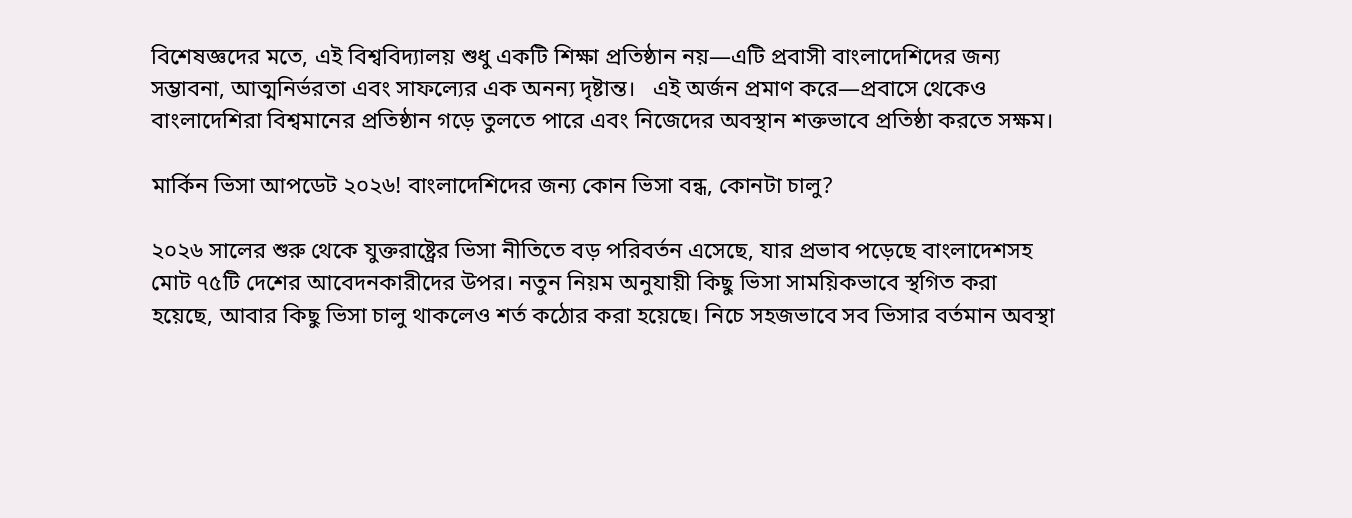বিশেষজ্ঞদের মতে, এই বিশ্ববিদ্যালয় শুধু একটি শিক্ষা প্রতিষ্ঠান নয়—এটি প্রবাসী বাংলাদেশিদের জন্য সম্ভাবনা, আত্মনির্ভরতা এবং সাফল্যের এক অনন্য দৃষ্টান্ত।   এই অর্জন প্রমাণ করে—প্রবাসে থেকেও বাংলাদেশিরা বিশ্বমানের প্রতিষ্ঠান গড়ে তুলতে পারে এবং নিজেদের অবস্থান শক্তভাবে প্রতিষ্ঠা করতে সক্ষম।

মার্কিন ভিসা আপডেট ২০২৬! বাংলাদেশিদের জন্য কোন ভিসা বন্ধ, কোনটা চালু?

২০২৬ সালের শুরু থেকে যুক্তরাষ্ট্রের ভিসা নীতিতে বড় পরিবর্তন এসেছে, যার প্রভাব পড়েছে বাংলাদেশসহ মোট ৭৫টি দেশের আবেদনকারীদের উপর। নতুন নিয়ম অনুযায়ী কিছু ভিসা সাময়িকভাবে স্থগিত করা হয়েছে, আবার কিছু ভিসা চালু থাকলেও শর্ত কঠোর করা হয়েছে। নিচে সহজভাবে সব ভিসার বর্তমান অবস্থা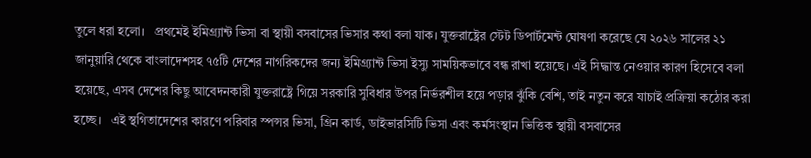তুলে ধরা হলো।   প্রথমেই ইমিগ্র্যান্ট ভিসা বা স্থায়ী বসবাসের ভিসার কথা বলা যাক। যুক্তরাষ্ট্রের স্টেট ডিপার্টমেন্ট ঘোষণা করেছে যে ২০২৬ সালের ২১ জানুয়ারি থেকে বাংলাদেশসহ ৭৫টি দেশের নাগরিকদের জন্য ইমিগ্র্যান্ট ভিসা ইস্যু সাময়িকভাবে বন্ধ রাখা হয়েছে। এই সিদ্ধান্ত নেওয়ার কারণ হিসেবে বলা হয়েছে, এসব দেশের কিছু আবেদনকারী যুক্তরাষ্ট্রে গিয়ে সরকারি সুবিধার উপর নির্ভরশীল হয়ে পড়ার ঝুঁকি বেশি, তাই নতুন করে যাচাই প্রক্রিয়া কঠোর করা হচ্ছে।   এই স্থগিতাদেশের কারণে পরিবার স্পন্সর ভিসা, গ্রিন কার্ড, ডাইভারসিটি ভিসা এবং কর্মসংস্থান ভিত্তিক স্থায়ী বসবাসের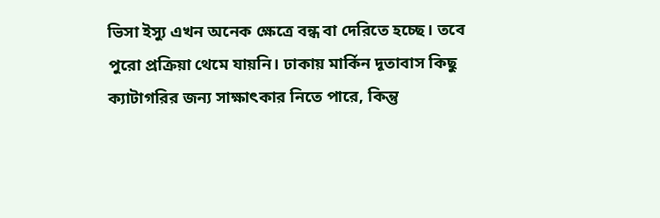ভিসা ইস্যু এখন অনেক ক্ষেত্রে বন্ধ বা দেরিতে হচ্ছে। তবে পুরো প্রক্রিয়া থেমে যায়নি। ঢাকায় মার্কিন দূতাবাস কিছু ক্যাটাগরির জন্য সাক্ষাৎকার নিতে পারে, কিন্তু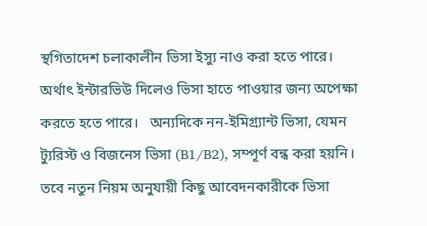স্থগিতাদেশ চলাকালীন ভিসা ইস্যু নাও করা হতে পারে। অর্থাৎ ইন্টারভিউ দিলেও ভিসা হাতে পাওয়ার জন্য অপেক্ষা করতে হতে পারে।   অন্যদিকে নন-ইমিগ্র্যান্ট ভিসা, যেমন ট্যুরিস্ট ও বিজনেস ভিসা (B1/B2), সম্পূর্ণ বন্ধ করা হয়নি। তবে নতুন নিয়ম অনুযায়ী কিছু আবেদনকারীকে ভিসা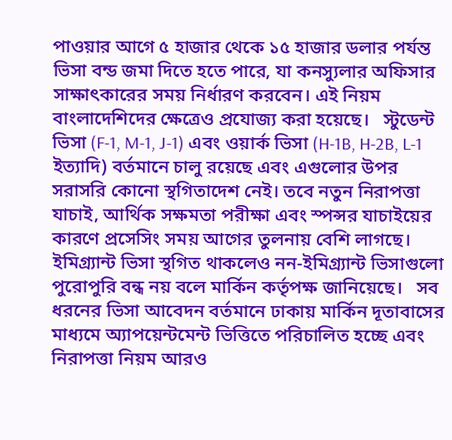পাওয়ার আগে ৫ হাজার থেকে ১৫ হাজার ডলার পর্যন্ত ভিসা বন্ড জমা দিতে হতে পারে, যা কনস্যুলার অফিসার সাক্ষাৎকারের সময় নির্ধারণ করবেন। এই নিয়ম বাংলাদেশিদের ক্ষেত্রেও প্রযোজ্য করা হয়েছে।   স্টুডেন্ট ভিসা (F-1, M-1, J-1) এবং ওয়ার্ক ভিসা (H-1B, H-2B, L-1 ইত্যাদি) বর্তমানে চালু রয়েছে এবং এগুলোর উপর সরাসরি কোনো স্থগিতাদেশ নেই। তবে নতুন নিরাপত্তা যাচাই, আর্থিক সক্ষমতা পরীক্ষা এবং স্পন্সর যাচাইয়ের কারণে প্রসেসিং সময় আগের তুলনায় বেশি লাগছে। ইমিগ্র্যান্ট ভিসা স্থগিত থাকলেও নন-ইমিগ্র্যান্ট ভিসাগুলো পুরোপুরি বন্ধ নয় বলে মার্কিন কর্তৃপক্ষ জানিয়েছে।   সব ধরনের ভিসা আবেদন বর্তমানে ঢাকায় মার্কিন দূতাবাসের মাধ্যমে অ্যাপয়েন্টমেন্ট ভিত্তিতে পরিচালিত হচ্ছে এবং নিরাপত্তা নিয়ম আরও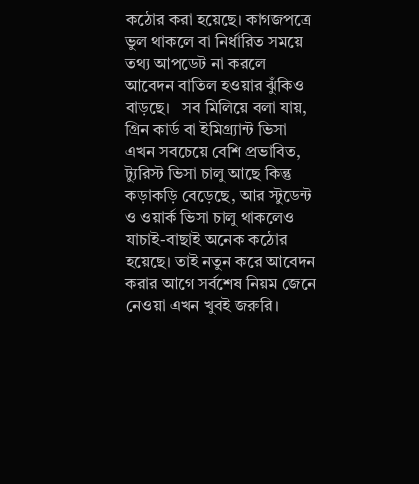কঠোর করা হয়েছে। কাগজপত্রে ভুল থাকলে বা নির্ধারিত সময়ে তথ্য আপডেট না করলে আবেদন বাতিল হওয়ার ঝুঁকিও বাড়ছে।   সব মিলিয়ে বলা যায়, গ্রিন কার্ড বা ইমিগ্র্যান্ট ভিসা এখন সবচেয়ে বেশি প্রভাবিত, ট্যুরিস্ট ভিসা চালু আছে কিন্তু কড়াকড়ি বেড়েছে, আর স্টুডেন্ট ও ওয়ার্ক ভিসা চালু থাকলেও যাচাই-বাছাই অনেক কঠোর হয়েছে। তাই নতুন করে আবেদন করার আগে সর্বশেষ নিয়ম জেনে নেওয়া এখন খুবই জরুরি।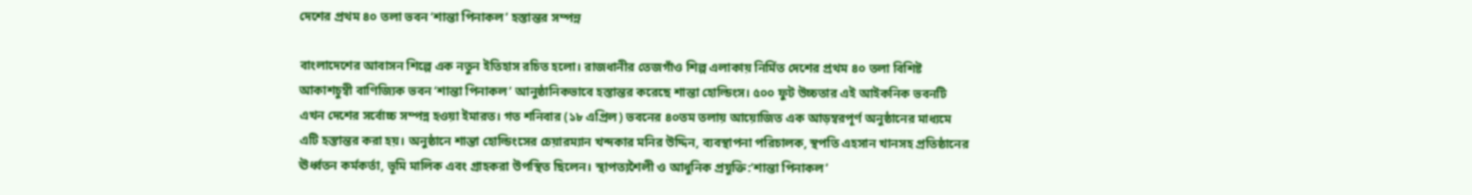দেশের প্রথম ৪০ তলা ভবন ‘শান্তা পিনাকল’ হস্তান্তর সম্পন্ন

বাংলাদেশের আবাসন শিল্পে এক নতুন ইতিহাস রচিত হলো। রাজধানীর তেজগাঁও শিল্প এলাকায় নির্মিত দেশের প্রথম ৪০ তলা বিশিষ্ট আকাশচুম্বী বাণিজ্যিক ভবন ‘শান্তা পিনাকল’ আনুষ্ঠানিকভাবে হস্তান্তর করেছে শান্তা হোল্ডিংস। ৫০০ ফুট উচ্চতার এই আইকনিক ভবনটি এখন দেশের সর্বোচ্চ সম্পন্ন হওয়া ইমারত। গত শনিবার (১৮ এপ্রিল) ভবনের ৪০তম তলায় আয়োজিত এক আড়ম্বরপূর্ণ অনুষ্ঠানের মাধ্যমে এটি হস্তান্তর করা হয়। অনুষ্ঠানে শান্তা হোল্ডিংসের চেয়ারম্যান খন্দকার মনির উদ্দিন, ব্যবস্থাপনা পরিচালক, স্থপতি এহসান খানসহ প্রতিষ্ঠানের ঊর্ধ্বতন কর্মকর্তা, ভূমি মালিক এবং গ্রাহকরা উপস্থিত ছিলেন। স্থাপত্যশৈলী ও আধুনিক প্রযুক্তি:‘শান্তা পিনাকল’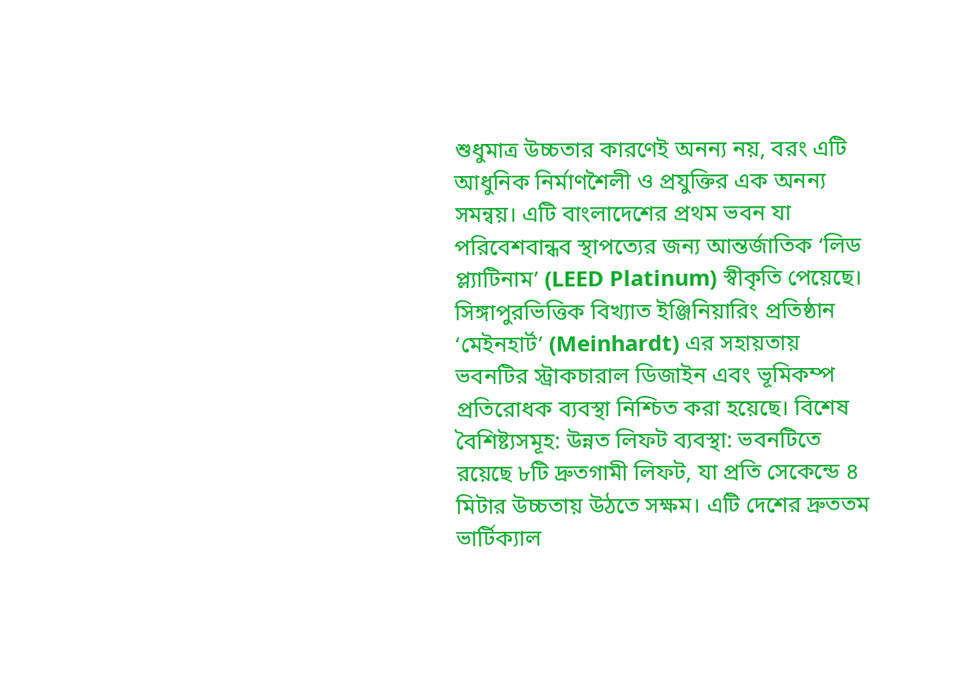শুধুমাত্র উচ্চতার কারণেই অনন্য নয়, বরং এটি আধুনিক নির্মাণশৈলী ও প্রযুক্তির এক অনন্য সমন্বয়। এটি বাংলাদেশের প্রথম ভবন যা পরিবেশবান্ধব স্থাপত্যের জন্য আন্তর্জাতিক ‘লিড প্ল্যাটিনাম’ (LEED Platinum) স্বীকৃতি পেয়েছে। সিঙ্গাপুরভিত্তিক বিখ্যাত ইঞ্জিনিয়ারিং প্রতিষ্ঠান ‘মেইনহার্ট’ (Meinhardt) এর সহায়তায় ভবনটির স্ট্রাকচারাল ডিজাইন এবং ভূমিকম্প প্রতিরোধক ব্যবস্থা নিশ্চিত করা হয়েছে। বিশেষ বৈশিষ্ট্যসমূহ: উন্নত লিফট ব্যবস্থা: ভবনটিতে রয়েছে ৮টি দ্রুতগামী লিফট, যা প্রতি সেকেন্ডে ৪ মিটার উচ্চতায় উঠতে সক্ষম। এটি দেশের দ্রুততম ভার্টিক্যাল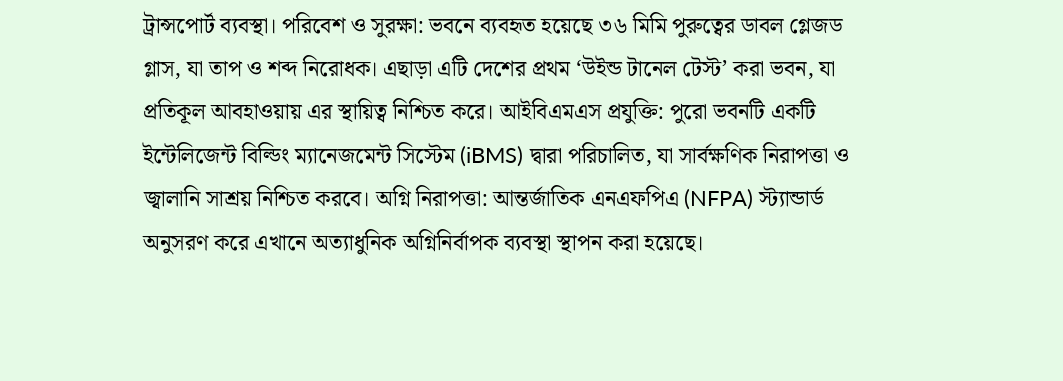ট্রান্সপোর্ট ব্যবস্থা। পরিবেশ ও সুরক্ষা: ভবনে ব্যবহৃত হয়েছে ৩৬ মিমি পুরুত্বের ডাবল গ্লেজড গ্লাস, যা তাপ ও শব্দ নিরোধক। এছাড়া এটি দেশের প্রথম ‘উইন্ড টানেল টেস্ট’ করা ভবন, যা প্রতিকূল আবহাওয়ায় এর স্থায়িত্ব নিশ্চিত করে। আইবিএমএস প্রযুক্তি: পুরো ভবনটি একটি ইন্টেলিজেন্ট বিল্ডিং ম্যানেজমেন্ট সিস্টেম (iBMS) দ্বারা পরিচালিত, যা সার্বক্ষণিক নিরাপত্তা ও জ্বালানি সাশ্রয় নিশ্চিত করবে। অগ্নি নিরাপত্তা: আন্তর্জাতিক এনএফপিএ (NFPA) স্ট্যান্ডার্ড অনুসরণ করে এখানে অত্যাধুনিক অগ্নিনির্বাপক ব্যবস্থা স্থাপন করা হয়েছে।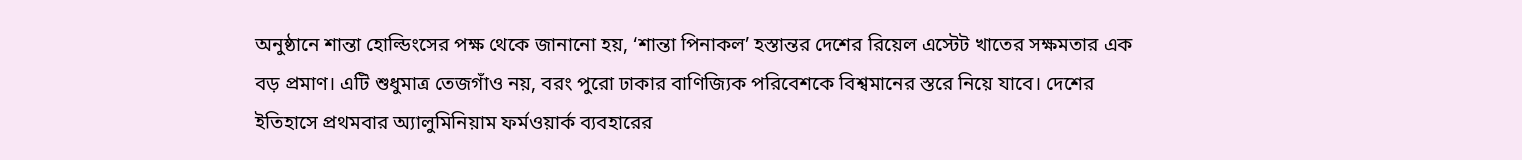অনুষ্ঠানে শান্তা হোল্ডিংসের পক্ষ থেকে জানানো হয়, ‘শান্তা পিনাকল’ হস্তান্তর দেশের রিয়েল এস্টেট খাতের সক্ষমতার এক বড় প্রমাণ। এটি শুধুমাত্র তেজগাঁও নয়, বরং পুরো ঢাকার বাণিজ্যিক পরিবেশকে বিশ্বমানের স্তরে নিয়ে যাবে। দেশের ইতিহাসে প্রথমবার অ্যালুমিনিয়াম ফর্মওয়ার্ক ব্যবহারের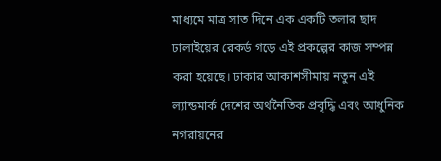মাধ্যমে মাত্র সাত দিনে এক একটি তলার ছাদ ঢালাইয়ের রেকর্ড গড়ে এই প্রকল্পের কাজ সম্পন্ন করা হয়েছে। ঢাকার আকাশসীমায় নতুন এই ল্যান্ডমার্ক দেশের অর্থনৈতিক প্রবৃদ্ধি এবং আধুনিক নগরায়নের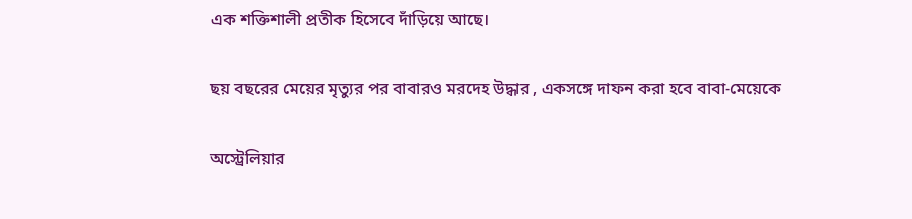এক শক্তিশালী প্রতীক হিসেবে দাঁড়িয়ে আছে।

ছয় বছরের মেয়ের মৃত্যুর পর বাবারও মরদেহ উদ্ধার , একসঙ্গে দাফন করা হবে বাবা-মেয়েকে

অস্ট্রেলিয়ার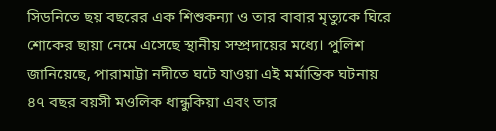সিডনিতে ছয় বছরের এক শিশুকন্যা ও তার বাবার মৃত্যুকে ঘিরে শোকের ছায়া নেমে এসেছে স্থানীয় সম্প্রদায়ের মধ্যে। পুলিশ জানিয়েছে, পারামাট্টা নদীতে ঘটে যাওয়া এই মর্মান্তিক ঘটনায় ৪৭ বছর বয়সী মওলিক ধান্ধুকিয়া এবং তার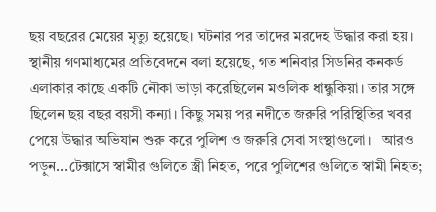ছয় বছরের মেয়ের মৃত্যু হয়েছে। ঘটনার পর তাদের মরদেহ উদ্ধার করা হয়।   স্থানীয় গণমাধ্যমের প্রতিবেদনে বলা হয়েছে, গত শনিবার সিডনির কনকর্ড এলাকার কাছে একটি নৌকা ভাড়া করেছিলেন মওলিক ধান্ধুকিয়া। তার সঙ্গে ছিলেন ছয় বছর বয়সী কন্যা। কিছু সময় পর নদীতে জরুরি পরিস্থিতির খবর পেয়ে উদ্ধার অভিযান শুরু করে পুলিশ ও জরুরি সেবা সংস্থাগুলো।   আরও পড়ুন...টেক্সাসে স্বামীর গুলিতে স্ত্রী নিহত, পরে পুলিশের গুলিতে স্বামী নিহত;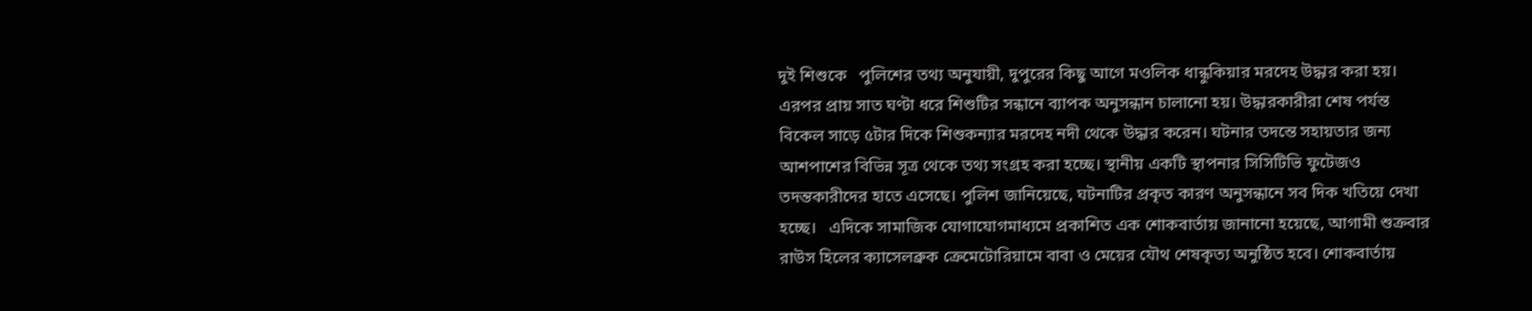দুই শিশুকে   পুলিশের তথ্য অনুযায়ী, দুপুরের কিছু আগে মওলিক ধান্ধুকিয়ার মরদেহ উদ্ধার করা হয়। এরপর প্রায় সাত ঘণ্টা ধরে শিশুটির সন্ধানে ব্যাপক অনুসন্ধান চালানো হয়। উদ্ধারকারীরা শেষ পর্যন্ত বিকেল সাড়ে ৫টার দিকে শিশুকন্যার মরদেহ নদী থেকে উদ্ধার করেন। ঘটনার তদন্তে সহায়তার জন্য আশপাশের বিভিন্ন সূত্র থেকে তথ্য সংগ্রহ করা হচ্ছে। স্থানীয় একটি স্থাপনার সিসিটিভি ফুটেজও তদন্তকারীদের হাতে এসেছে। পুলিশ জানিয়েছে, ঘটনাটির প্রকৃত কারণ অনুসন্ধানে সব দিক খতিয়ে দেখা হচ্ছে।   এদিকে সামাজিক যোগাযোগমাধ্যমে প্রকাশিত এক শোকবার্তায় জানানো হয়েছে, আগামী শুক্রবার রাউস হিলের ক্যাসেলব্রুক ক্রেমেটোরিয়ামে বাবা ও মেয়ের যৌথ শেষকৃত্য অনুষ্ঠিত হবে। শোকবার্তায়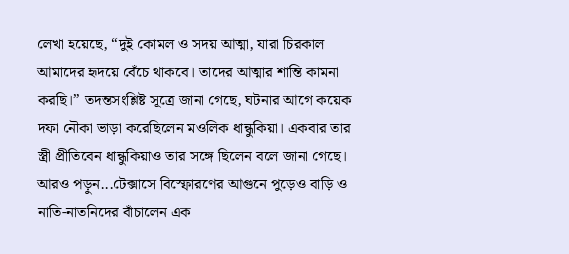লেখা হয়েছে, “দুই কোমল ও সদয় আত্মা, যারা চিরকাল আমাদের হৃদয়ে বেঁচে থাকবে। তাদের আত্মার শান্তি কামনা করছি।” তদন্তসংশ্লিষ্ট সূত্রে জানা গেছে, ঘটনার আগে কয়েক দফা নৌকা ভাড়া করেছিলেন মওলিক ধান্ধুকিয়া। একবার তার স্ত্রী প্রীতিবেন ধান্ধুকিয়াও তার সঙ্গে ছিলেন বলে জানা গেছে।   আরও পড়ুন...টেক্সাসে বিস্ফোরণের আগুনে পুড়েও বাড়ি ও নাতি-নাতনিদের বাঁচালেন এক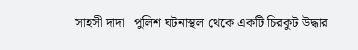সাহসী দাদা   পুলিশ ঘটনাস্থল থেকে একটি চিরকুট উদ্ধার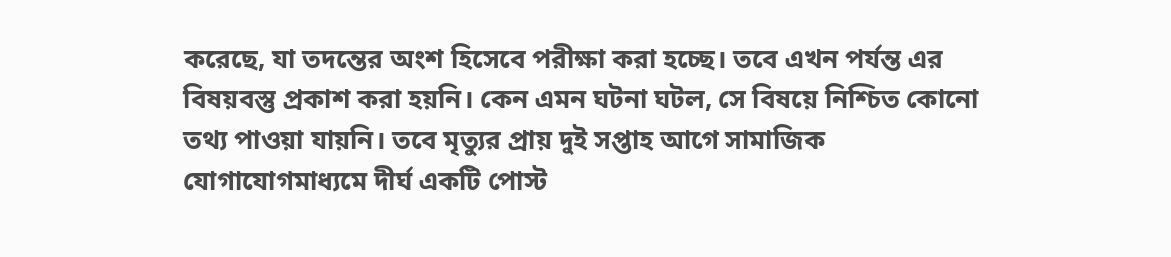করেছে, যা তদন্তের অংশ হিসেবে পরীক্ষা করা হচ্ছে। তবে এখন পর্যন্ত এর বিষয়বস্তু প্রকাশ করা হয়নি। কেন এমন ঘটনা ঘটল, সে বিষয়ে নিশ্চিত কোনো তথ্য পাওয়া যায়নি। তবে মৃত্যুর প্রায় দুই সপ্তাহ আগে সামাজিক যোগাযোগমাধ্যমে দীর্ঘ একটি পোস্ট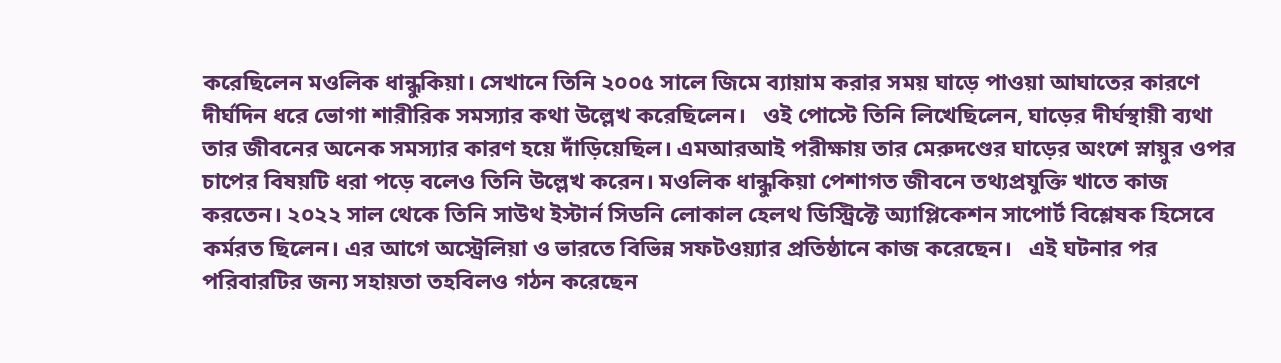করেছিলেন মওলিক ধান্ধুকিয়া। সেখানে তিনি ২০০৫ সালে জিমে ব্যায়াম করার সময় ঘাড়ে পাওয়া আঘাতের কারণে দীর্ঘদিন ধরে ভোগা শারীরিক সমস্যার কথা উল্লেখ করেছিলেন।   ওই পোস্টে তিনি লিখেছিলেন, ঘাড়ের দীর্ঘস্থায়ী ব্যথা তার জীবনের অনেক সমস্যার কারণ হয়ে দাঁড়িয়েছিল। এমআরআই পরীক্ষায় তার মেরুদণ্ডের ঘাড়ের অংশে স্নায়ুর ওপর চাপের বিষয়টি ধরা পড়ে বলেও তিনি উল্লেখ করেন। মওলিক ধান্ধুকিয়া পেশাগত জীবনে তথ্যপ্রযুক্তি খাতে কাজ করতেন। ২০২২ সাল থেকে তিনি সাউথ ইস্টার্ন সিডনি লোকাল হেলথ ডিস্ট্রিক্টে অ্যাপ্লিকেশন সাপোর্ট বিশ্লেষক হিসেবে কর্মরত ছিলেন। এর আগে অস্ট্রেলিয়া ও ভারতে বিভিন্ন সফটওয়্যার প্রতিষ্ঠানে কাজ করেছেন।   এই ঘটনার পর পরিবারটির জন্য সহায়তা তহবিলও গঠন করেছেন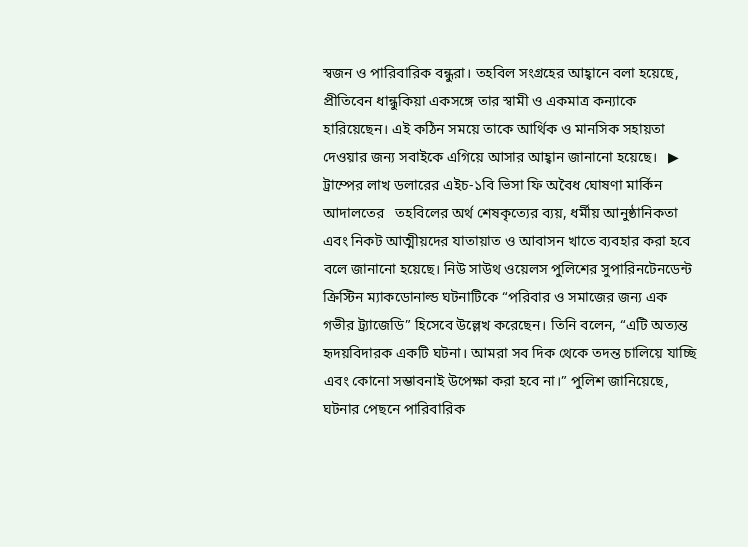স্বজন ও পারিবারিক বন্ধুরা। তহবিল সংগ্রহের আহ্বানে বলা হয়েছে, প্রীতিবেন ধান্ধুকিয়া একসঙ্গে তার স্বামী ও একমাত্র কন্যাকে হারিয়েছেন। এই কঠিন সময়ে তাকে আর্থিক ও মানসিক সহায়তা দেওয়ার জন্য সবাইকে এগিয়ে আসার আহ্বান জানানো হয়েছে।   ▶ ট্রাম্পের লাখ ডলারের এইচ-১বি ভিসা ফি অবৈধ ঘোষণা মার্কিন আদালতের   তহবিলের অর্থ শেষকৃত্যের ব্যয়, ধর্মীয় আনুষ্ঠানিকতা এবং নিকট আত্মীয়দের যাতায়াত ও আবাসন খাতে ব্যবহার করা হবে বলে জানানো হয়েছে। নিউ সাউথ ওয়েলস পুলিশের সুপারিনটেনডেন্ট ক্রিস্টিন ম্যাকডোনাল্ড ঘটনাটিকে “পরিবার ও সমাজের জন্য এক গভীর ট্র্যাজেডি” হিসেবে উল্লেখ করেছেন। তিনি বলেন, “এটি অত্যন্ত হৃদয়বিদারক একটি ঘটনা। আমরা সব দিক থেকে তদন্ত চালিয়ে যাচ্ছি এবং কোনো সম্ভাবনাই উপেক্ষা করা হবে না।” পুলিশ জানিয়েছে, ঘটনার পেছনে পারিবারিক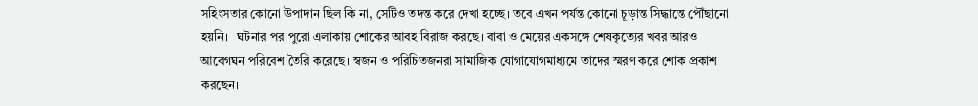সহিংসতার কোনো উপাদান ছিল কি না, সেটিও তদন্ত করে দেখা হচ্ছে। তবে এখন পর্যন্ত কোনো চূড়ান্ত সিদ্ধান্তে পৌঁছানো হয়নি।   ঘটনার পর পুরো এলাকায় শোকের আবহ বিরাজ করছে। বাবা ও মেয়ের একসঙ্গে শেষকৃত্যের খবর আরও আবেগঘন পরিবেশ তৈরি করেছে। স্বজন ও পরিচিতজনরা সামাজিক যোগাযোগমাধ্যমে তাদের স্মরণ করে শোক প্রকাশ করছেন।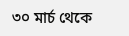৩০ মার্চ থেকে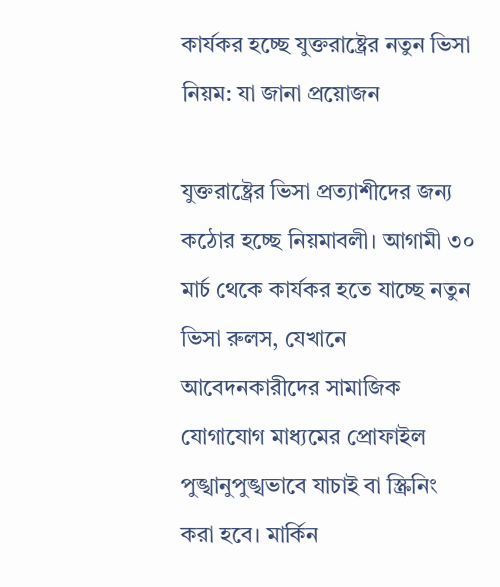কার্যকর হচ্ছে যুক্তরাষ্ট্রের নতুন ভিসা নিয়ম: যা জানা প্রয়োজন

যুক্তরাষ্ট্রের ভিসা প্রত্যাশীদের জন্য কঠোর হচ্ছে নিয়মাবলী। আগামী ৩০ মার্চ থেকে কার্যকর হতে যাচ্ছে নতুন ভিসা রুলস, যেখানে আবেদনকারীদের সামাজিক যোগাযোগ মাধ্যমের প্রোফাইল পুঙ্খানুপুঙ্খভাবে যাচাই বা স্ক্রিনিং করা হবে। মার্কিন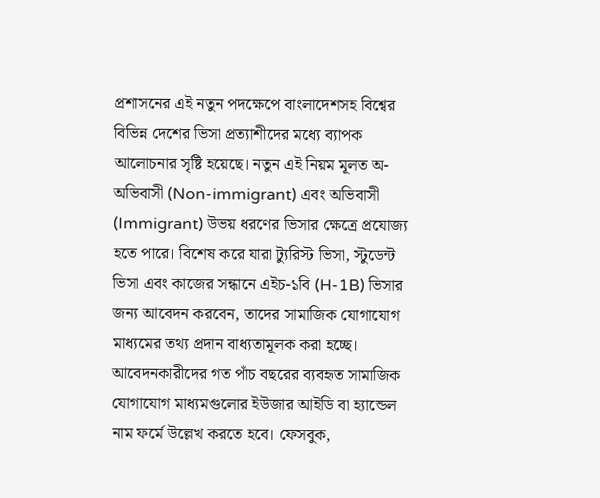প্রশাসনের এই নতুন পদক্ষেপে বাংলাদেশসহ বিশ্বের বিভিন্ন দেশের ভিসা প্রত্যাশীদের মধ্যে ব্যাপক আলোচনার সৃষ্টি হয়েছে। নতুন এই নিয়ম মূলত অ-অভিবাসী (Non-immigrant) এবং অভিবাসী (Immigrant) উভয় ধরণের ভিসার ক্ষেত্রে প্রযোজ্য হতে পারে। বিশেষ করে যারা ট্যুরিস্ট ভিসা, স্টুডেন্ট ভিসা এবং কাজের সন্ধানে এইচ-১বি (H-1B) ভিসার জন্য আবেদন করবেন, তাদের সামাজিক যোগাযোগ মাধ্যমের তথ্য প্রদান বাধ্যতামূলক করা হচ্ছে। আবেদনকারীদের গত পাঁচ বছরের ব্যবহৃত সামাজিক যোগাযোগ মাধ্যমগুলোর ইউজার আইডি বা হ্যান্ডেল নাম ফর্মে উল্লেখ করতে হবে। ফেসবুক,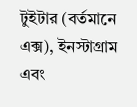টুইটার (বর্তমানে এক্স), ইনস্টাগ্রাম এবং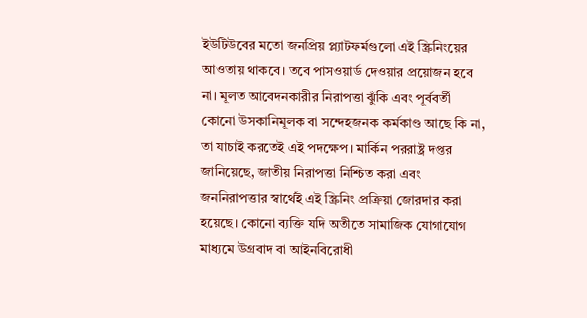ইউটিউবের মতো জনপ্রিয় প্ল্যাটফর্মগুলো এই স্ক্রিনিংয়ের আওতায় থাকবে। তবে পাসওয়ার্ড দেওয়ার প্রয়োজন হবে না। মূলত আবেদনকারীর নিরাপত্তা ঝুঁকি এবং পূর্ববর্তী কোনো উসকানিমূলক বা সন্দেহজনক কর্মকাণ্ড আছে কি না, তা যাচাই করতেই এই পদক্ষেপ। মার্কিন পররাষ্ট্র দপ্তর জানিয়েছে, জাতীয় নিরাপত্তা নিশ্চিত করা এবং জননিরাপত্তার স্বার্থেই এই স্ক্রিনিং প্রক্রিয়া জোরদার করা হয়েছে। কোনো ব্যক্তি যদি অতীতে সামাজিক যোগাযোগ মাধ্যমে উগ্রবাদ বা আইনবিরোধী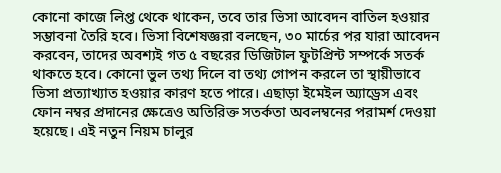কোনো কাজে লিপ্ত থেকে থাকেন, তবে তার ভিসা আবেদন বাতিল হওয়ার সম্ভাবনা তৈরি হবে। ভিসা বিশেষজ্ঞরা বলছেন, ৩০ মার্চের পর যারা আবেদন করবেন, তাদের অবশ্যই গত ৫ বছরের ডিজিটাল ফুটপ্রিন্ট সম্পর্কে সতর্ক থাকতে হবে। কোনো ভুল তথ্য দিলে বা তথ্য গোপন করলে তা স্থায়ীভাবে ভিসা প্রত্যাখ্যাত হওয়ার কারণ হতে পারে। এছাড়া ইমেইল অ্যাড্রেস এবং ফোন নম্বর প্রদানের ক্ষেত্রেও অতিরিক্ত সতর্কতা অবলম্বনের পরামর্শ দেওয়া হয়েছে। এই নতুন নিয়ম চালুর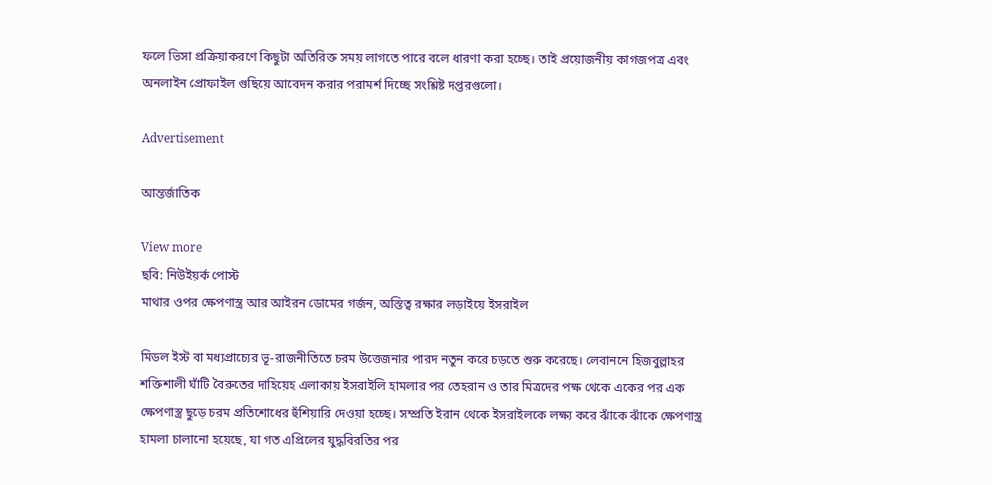ফলে ভিসা প্রক্রিয়াকরণে কিছুটা অতিরিক্ত সময় লাগতে পারে বলে ধারণা করা হচ্ছে। তাই প্রয়োজনীয় কাগজপত্র এবং অনলাইন প্রোফাইল গুছিয়ে আবেদন করার পরামর্শ দিচ্ছে সংশ্লিষ্ট দপ্তরগুলো।

Advertisement

আন্তর্জাতিক

View more
ছবি: নিউইয়র্ক পোস্ট
মাথার ওপর ক্ষেপণাস্ত্র আর আইরন ডোমের গর্জন, অস্তিত্ব রক্ষার লড়াইয়ে ইসরাইল

মিডল ইস্ট বা মধ্যপ্রাচ্যের ভূ-রাজনীতিতে চরম উত্তেজনার পারদ নতুন করে চড়তে শুরু করেছে। লেবাননে হিজবুল্লাহর শক্তিশালী ঘাঁটি বৈরুতের দাহিয়েহ এলাকায় ইসরাইলি হামলার পর তেহরান ও তার মিত্রদের পক্ষ থেকে একের পর এক ক্ষেপণাস্ত্র ছুড়ে চরম প্রতিশোধের হুঁশিয়ারি দেওয়া হচ্ছে। সম্প্রতি ইরান থেকে ইসরাইলকে লক্ষ্য করে ঝাঁকে ঝাঁকে ক্ষেপণাস্ত্র হামলা চালানো হয়েছে, যা গত এপ্রিলের যুদ্ধবিরতির পর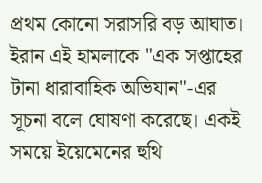প্রথম কোনো সরাসরি বড় আঘাত।   ইরান এই হামলাকে "এক সপ্তাহের টানা ধারাবাহিক অভিযান"-এর সূচনা বলে ঘোষণা করেছে। একই সময়ে ইয়েমেনের হুথি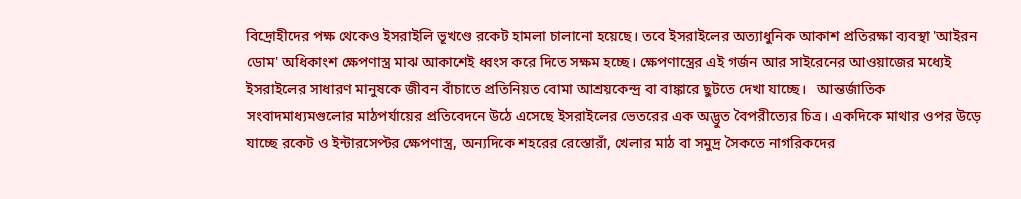বিদ্রোহীদের পক্ষ থেকেও ইসরাইলি ভূখণ্ডে রকেট হামলা চালানো হয়েছে। তবে ইসরাইলের অত্যাধুনিক আকাশ প্রতিরক্ষা ব্যবস্থা 'আইরন ডোম' অধিকাংশ ক্ষেপণাস্ত্র মাঝ আকাশেই ধ্বংস করে দিতে সক্ষম হচ্ছে। ক্ষেপণাস্ত্রের এই গর্জন আর সাইরেনের আওয়াজের মধ্যেই ইসরাইলের সাধারণ মানুষকে জীবন বাঁচাতে প্রতিনিয়ত বোমা আশ্রয়কেন্দ্র বা বাঙ্কারে ছুটতে দেখা যাচ্ছে।   আন্তর্জাতিক সংবাদমাধ্যমগুলোর মাঠপর্যায়ের প্রতিবেদনে উঠে এসেছে ইসরাইলের ভেতরের এক অদ্ভুত বৈপরীত্যের চিত্র। একদিকে মাথার ওপর উড়ে যাচ্ছে রকেট ও ইন্টারসেপ্টর ক্ষেপণাস্ত্র, অন্যদিকে শহরের রেস্তোরাঁ, খেলার মাঠ বা সমুদ্র সৈকতে নাগরিকদের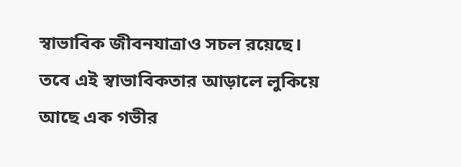স্বাভাবিক জীবনযাত্রাও সচল রয়েছে। তবে এই স্বাভাবিকতার আড়ালে লুকিয়ে আছে এক গভীর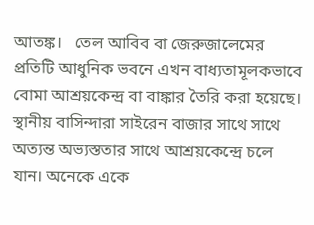আতঙ্ক।   তেল আবিব বা জেরুজালেমের প্রতিটি আধুনিক ভবনে এখন বাধ্যতামূলকভাবে বোমা আশ্রয়কেন্দ্র বা বাঙ্কার তৈরি করা হয়েছে। স্থানীয় বাসিন্দারা সাইরেন বাজার সাথে সাথে অত্যন্ত অভ্যস্ততার সাথে আশ্রয়কেন্দ্রে চলে যান। অনেকে একে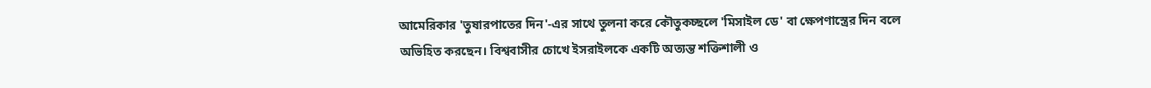আমেরিকার 'তুষারপাতের দিন'-এর সাথে তুলনা করে কৌতুকচ্ছলে 'মিসাইল ডে' বা ক্ষেপণাস্ত্রের দিন বলে অভিহিত করছেন। বিশ্ববাসীর চোখে ইসরাইলকে একটি অত্যন্ত শক্তিশালী ও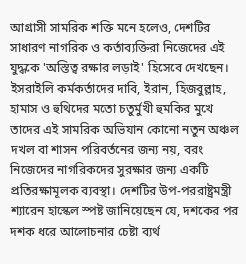আগ্রাসী সামরিক শক্তি মনে হলেও, দেশটির সাধারণ নাগরিক ও কর্তাব্যক্তিরা নিজেদের এই যুদ্ধকে 'অস্তিত্ব রক্ষার লড়াই' হিসেবে দেখছেন। ইসরাইলি কর্মকর্তাদের দাবি, ইরান, হিজবুল্লাহ, হামাস ও হুথিদের মতো চতুর্মুখী হুমকির মুখে তাদের এই সামরিক অভিযান কোনো নতুন অঞ্চল দখল বা শাসন পরিবর্তনের জন্য নয়, বরং নিজেদের নাগরিকদের সুরক্ষার জন্য একটি প্রতিরক্ষামূলক ব্যবস্থা। দেশটির উপ-পররাষ্ট্রমন্ত্রী শ্যারেন হাস্কেল স্পষ্ট জানিয়েছেন যে, দশকের পর দশক ধরে আলোচনার চেষ্টা ব্যর্থ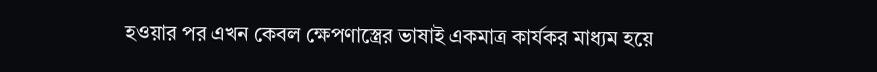হওয়ার পর এখন কেবল ক্ষেপণাস্ত্রের ভাষাই একমাত্র কার্যকর মাধ্যম হয়ে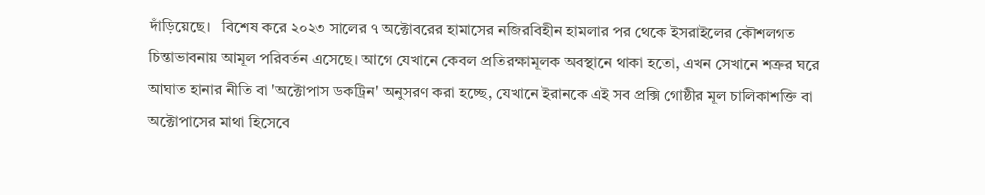দাঁড়িয়েছে।   বিশেষ করে ২০২৩ সালের ৭ অক্টোবরের হামাসের নজিরবিহীন হামলার পর থেকে ইসরাইলের কৌশলগত চিন্তাভাবনায় আমূল পরিবর্তন এসেছে। আগে যেখানে কেবল প্রতিরক্ষামূলক অবস্থানে থাকা হতো, এখন সেখানে শত্রুর ঘরে আঘাত হানার নীতি বা 'অক্টোপাস ডকট্রিন' অনুসরণ করা হচ্ছে, যেখানে ইরানকে এই সব প্রক্সি গোষ্ঠীর মূল চালিকাশক্তি বা অক্টোপাসের মাথা হিসেবে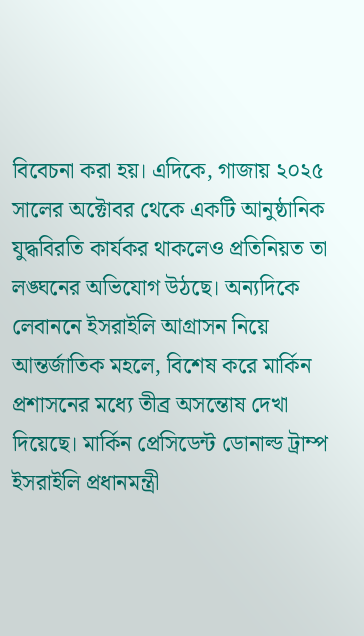বিবেচনা করা হয়। এদিকে, গাজায় ২০২৫ সালের অক্টোবর থেকে একটি আনুষ্ঠানিক যুদ্ধবিরতি কার্যকর থাকলেও প্রতিনিয়ত তা লঙ্ঘনের অভিযোগ উঠছে। অন্যদিকে লেবাননে ইসরাইলি আগ্রাসন নিয়ে আন্তর্জাতিক মহলে, বিশেষ করে মার্কিন প্রশাসনের মধ্যে তীব্র অসন্তোষ দেখা দিয়েছে। মার্কিন প্রেসিডেন্ট ডোনাল্ড ট্রাম্প ইসরাইলি প্রধানমন্ত্রী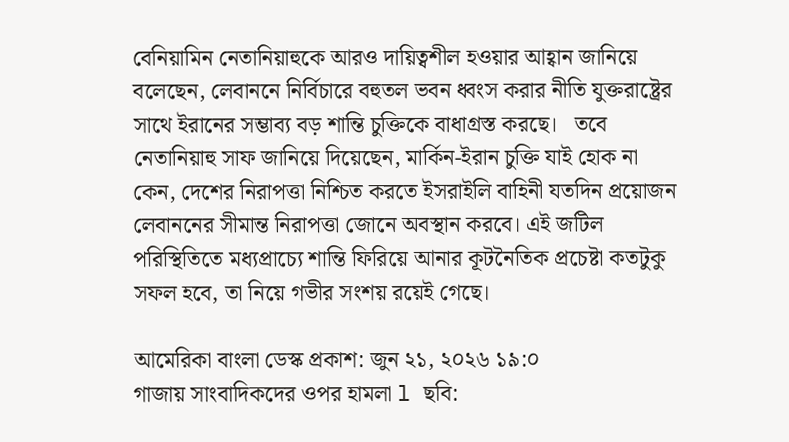বেনিয়ামিন নেতানিয়াহুকে আরও দায়িত্বশীল হওয়ার আহ্বান জানিয়ে বলেছেন, লেবাননে নির্বিচারে বহুতল ভবন ধ্বংস করার নীতি যুক্তরাষ্ট্রের সাথে ইরানের সম্ভাব্য বড় শান্তি চুক্তিকে বাধাগ্রস্ত করছে।   তবে নেতানিয়াহু সাফ জানিয়ে দিয়েছেন, মার্কিন-ইরান চুক্তি যাই হোক না কেন, দেশের নিরাপত্তা নিশ্চিত করতে ইসরাইলি বাহিনী যতদিন প্রয়োজন লেবাননের সীমান্ত নিরাপত্তা জোনে অবস্থান করবে। এই জটিল পরিস্থিতিতে মধ্যপ্রাচ্যে শান্তি ফিরিয়ে আনার কূটনৈতিক প্রচেষ্টা কতটুকু সফল হবে, তা নিয়ে গভীর সংশয় রয়েই গেছে।

আমেরিকা বাংলা ডেস্ক প্রকাশ: জুন ২১, ২০২৬ ১৯:০
গাজায় সাংবাদিকদের ওপর হামলা l ছবি: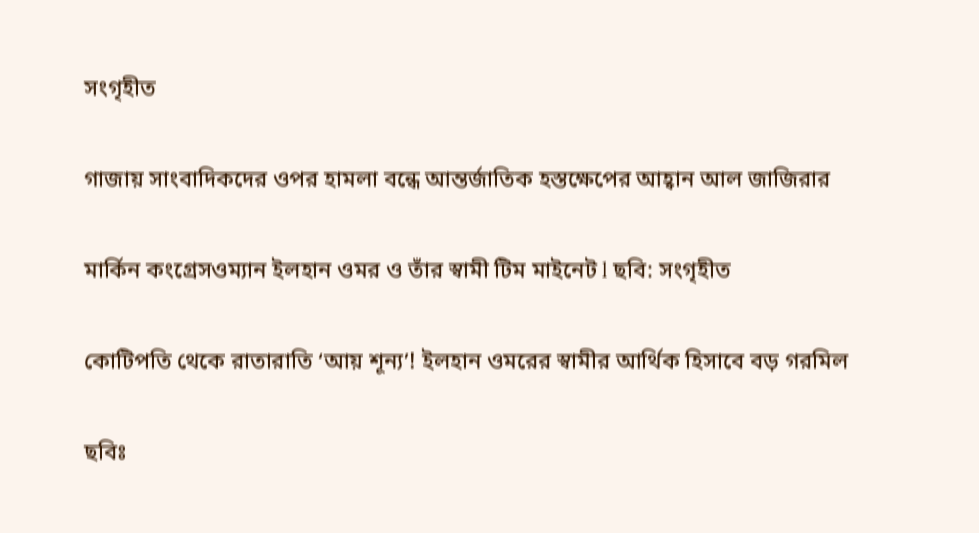সংগৃহীত

গাজায় সাংবাদিকদের ওপর হামলা বন্ধে আন্তর্জাতিক হস্তক্ষেপের আহ্বান আল জাজিরার

মার্কিন কংগ্রেসওম্যান ইলহান ওমর ও তাঁর স্বামী টিম মাইনেট l ছবি: সংগৃহীত

কোটিপতি থেকে রাতারাতি ‘আয় শূন্য’! ইলহান ওমরের স্বামীর আর্থিক হিসাবে বড় গরমিল

ছবিঃ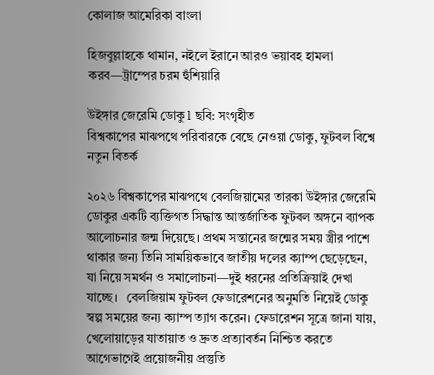কোলাজ আমেরিকা বাংলা

হিজবুল্লাহকে থামান, নইলে ইরানে আরও ভয়াবহ হামলা করব—ট্রাম্পের চরম হুঁশিয়ারি

উইঙ্গার জেরেমি ডোকু l ছবি: সংগৃহীত
বিশ্বকাপের মাঝপথে পরিবারকে বেছে নেওয়া ডোকু, ফুটবল বিশ্বে নতুন বিতর্ক

২০২৬ বিশ্বকাপের মাঝপথে বেলজিয়ামের তারকা উইঙ্গার জেরেমি ডোকুর একটি ব্যক্তিগত সিদ্ধান্ত আন্তর্জাতিক ফুটবল অঙ্গনে ব্যাপক আলোচনার জন্ম দিয়েছে। প্রথম সন্তানের জন্মের সময় স্ত্রীর পাশে থাকার জন্য তিনি সাময়িকভাবে জাতীয় দলের ক্যাম্প ছেড়েছেন, যা নিয়ে সমর্থন ও সমালোচনা—দুই ধরনের প্রতিক্রিয়াই দেখা যাচ্ছে।   বেলজিয়াম ফুটবল ফেডারেশনের অনুমতি নিয়েই ডোকু স্বল্প সময়ের জন্য ক্যাম্প ত্যাগ করেন। ফেডারেশন সূত্রে জানা যায়, খেলোয়াড়ের যাতায়াত ও দ্রুত প্রত্যাবর্তন নিশ্চিত করতে আগেভাগেই প্রয়োজনীয় প্রস্তুতি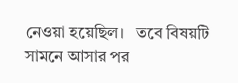নেওয়া হয়েছিল।   তবে বিষয়টি সামনে আসার পর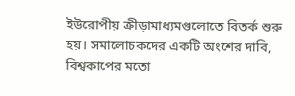ইউরোপীয় ক্রীড়ামাধ্যমগুলোতে বিতর্ক শুরু হয়। সমালোচকদের একটি অংশের দাবি, বিশ্বকাপের মতো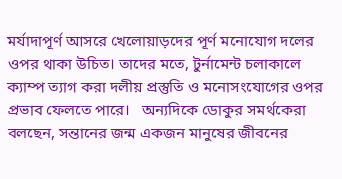মর্যাদাপূর্ণ আসরে খেলোয়াড়দের পূর্ণ মনোযোগ দলের ওপর থাকা উচিত। তাদের মতে, টুর্নামেন্ট চলাকালে ক্যাম্প ত্যাগ করা দলীয় প্রস্তুতি ও মনোসংযোগের ওপর প্রভাব ফেলতে পারে।   অন্যদিকে ডোকুর সমর্থকেরা বলছেন, সন্তানের জন্ম একজন মানুষের জীবনের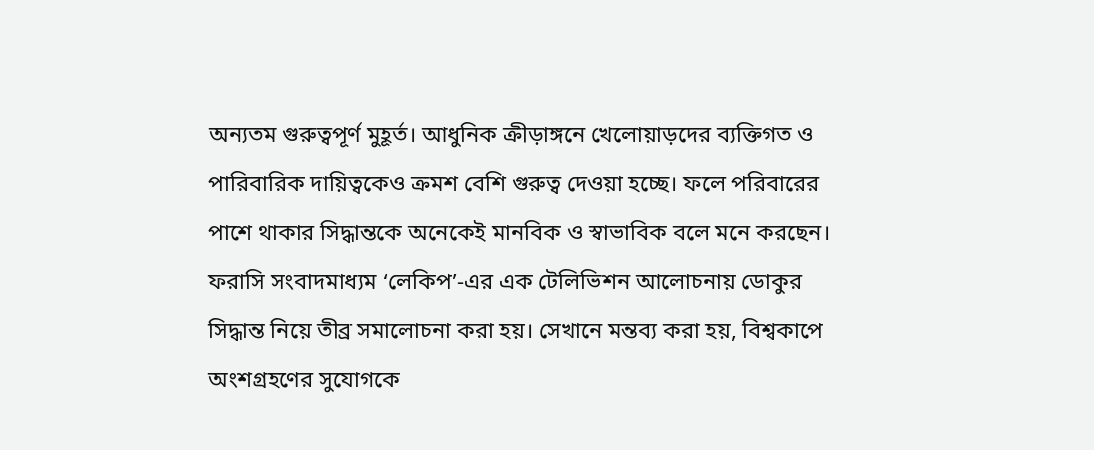অন্যতম গুরুত্বপূর্ণ মুহূর্ত। আধুনিক ক্রীড়াঙ্গনে খেলোয়াড়দের ব্যক্তিগত ও পারিবারিক দায়িত্বকেও ক্রমশ বেশি গুরুত্ব দেওয়া হচ্ছে। ফলে পরিবারের পাশে থাকার সিদ্ধান্তকে অনেকেই মানবিক ও স্বাভাবিক বলে মনে করছেন।   ফরাসি সংবাদমাধ্যম ‘লেকিপ’-এর এক টেলিভিশন আলোচনায় ডোকুর সিদ্ধান্ত নিয়ে তীব্র সমালোচনা করা হয়। সেখানে মন্তব্য করা হয়, বিশ্বকাপে অংশগ্রহণের সুযোগকে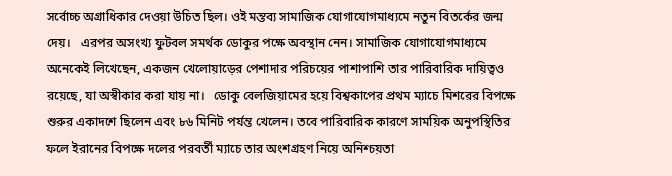সর্বোচ্চ অগ্রাধিকার দেওয়া উচিত ছিল। ওই মন্তব্য সামাজিক যোগাযোগমাধ্যমে নতুন বিতর্কের জন্ম দেয়।   এরপর অসংখ্য ফুটবল সমর্থক ডোকুর পক্ষে অবস্থান নেন। সামাজিক যোগাযোগমাধ্যমে অনেকেই লিখেছেন, একজন খেলোয়াড়ের পেশাদার পরিচয়ের পাশাপাশি তার পারিবারিক দায়িত্বও রয়েছে, যা অস্বীকার করা যায় না।   ডোকু বেলজিয়ামের হয়ে বিশ্বকাপের প্রথম ম্যাচে মিশরের বিপক্ষে শুরুর একাদশে ছিলেন এবং ৮৬ মিনিট পর্যন্ত খেলেন। তবে পারিবারিক কারণে সাময়িক অনুপস্থিতির ফলে ইরানের বিপক্ষে দলের পরবর্তী ম্যাচে তার অংশগ্রহণ নিয়ে অনিশ্চয়তা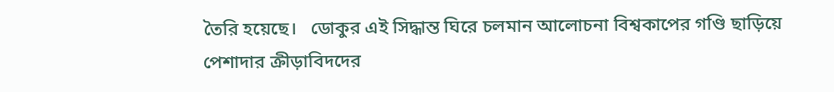তৈরি হয়েছে।   ডোকুর এই সিদ্ধান্ত ঘিরে চলমান আলোচনা বিশ্বকাপের গণ্ডি ছাড়িয়ে পেশাদার ক্রীড়াবিদদের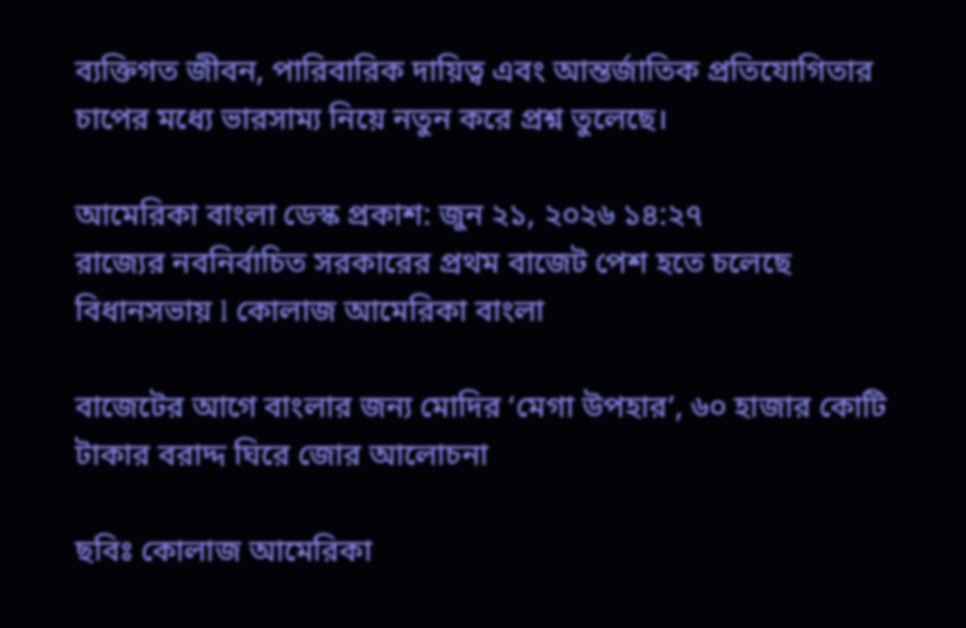ব্যক্তিগত জীবন, পারিবারিক দায়িত্ব এবং আন্তর্জাতিক প্রতিযোগিতার চাপের মধ্যে ভারসাম্য নিয়ে নতুন করে প্রশ্ন তুলেছে।

আমেরিকা বাংলা ডেস্ক প্রকাশ: জুন ২১, ২০২৬ ১৪:২৭
রাজ্যের নবনির্বাচিত সরকারের প্রথম বাজেট পেশ হতে চলেছে বিধানসভায় l কোলাজ আমেরিকা বাংলা

বাজেটের আগে বাংলার জন্য মোদির ‘মেগা উপহার’, ৬০ হাজার কোটি টাকার বরাদ্দ ঘিরে জোর আলোচনা

ছবিঃ কোলাজ আমেরিকা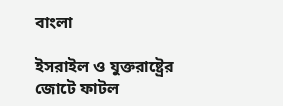বাংলা

ইসরাইল ও যুক্তরাষ্ট্রের জোটে ফাটল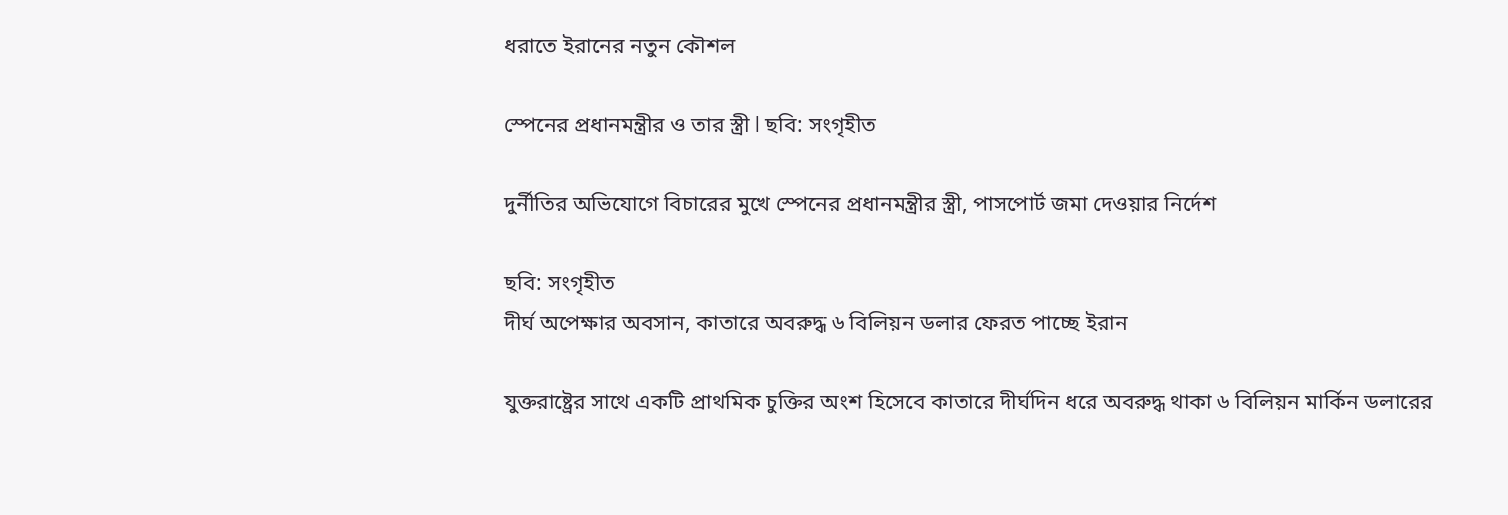ধরাতে ইরানের নতুন কৌশল

স্পেনের প্রধানমন্ত্রীর ও তার স্ত্রী l ছবি: সংগৃহীত

দুর্নীতির অভিযোগে বিচারের মুখে স্পেনের প্রধানমন্ত্রীর স্ত্রী, পাসপোর্ট জমা দেওয়ার নির্দেশ

ছবি: সংগৃহীত
দীর্ঘ অপেক্ষার অবসান, কাতারে অবরুদ্ধ ৬ বিলিয়ন ডলার ফেরত পাচ্ছে ইরান

যুক্তরাষ্ট্রের সাথে একটি প্রাথমিক চুক্তির অংশ হিসেবে কাতারে দীর্ঘদিন ধরে অবরুদ্ধ থাকা ৬ বিলিয়ন মার্কিন ডলারের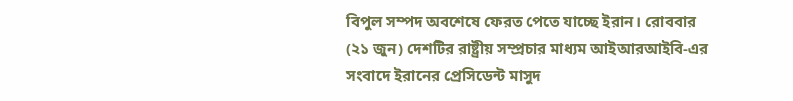বিপুল সম্পদ অবশেষে ফেরত পেতে যাচ্ছে ইরান। রোববার (২১ জুন) দেশটির রাষ্ট্রীয় সম্প্রচার মাধ্যম আইআরআইবি-এর সংবাদে ইরানের প্রেসিডেন্ট মাসুদ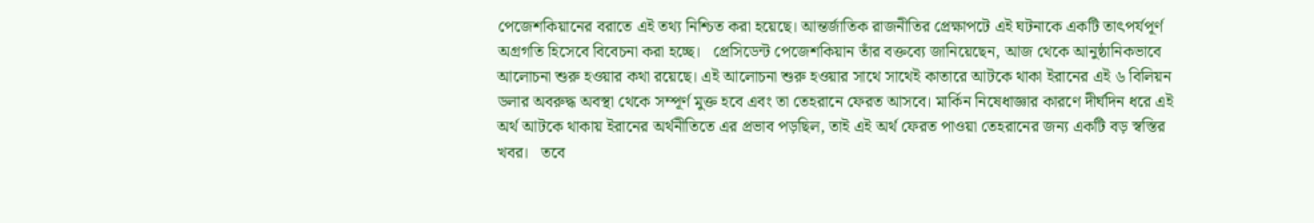পেজেশকিয়ানের বরাতে এই তথ্য নিশ্চিত করা হয়েছে। আন্তর্জাতিক রাজনীতির প্রেক্ষাপটে এই ঘটনাকে একটি তাৎপর্যপূর্ণ অগ্রগতি হিসেবে বিবেচনা করা হচ্ছে।   প্রেসিডেন্ট পেজেশকিয়ান তাঁর বক্তব্যে জানিয়েছেন, আজ থেকে আনুষ্ঠানিকভাবে আলোচনা শুরু হওয়ার কথা রয়েছে। এই আলোচনা শুরু হওয়ার সাথে সাথেই কাতারে আটকে থাকা ইরানের এই ৬ বিলিয়ন ডলার অবরুদ্ধ অবস্থা থেকে সম্পূর্ণ মুক্ত হবে এবং তা তেহরানে ফেরত আসবে। মার্কিন নিষেধাজ্ঞার কারণে দীর্ঘদিন ধরে এই অর্থ আটকে থাকায় ইরানের অর্থনীতিতে এর প্রভাব পড়ছিল, তাই এই অর্থ ফেরত পাওয়া তেহরানের জন্য একটি বড় স্বস্তির খবর।   তবে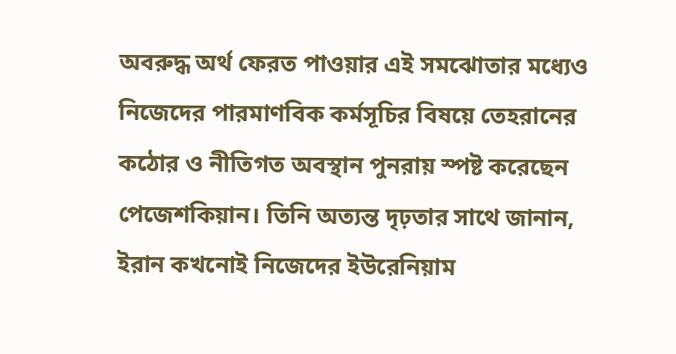অবরুদ্ধ অর্থ ফেরত পাওয়ার এই সমঝোতার মধ্যেও নিজেদের পারমাণবিক কর্মসূচির বিষয়ে তেহরানের কঠোর ও নীতিগত অবস্থান পুনরায় স্পষ্ট করেছেন পেজেশকিয়ান। তিনি অত্যন্ত দৃঢ়তার সাথে জানান, ইরান কখনোই নিজেদের ইউরেনিয়াম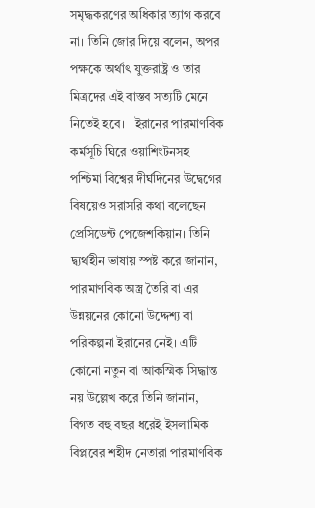সমৃদ্ধকরণের অধিকার ত্যাগ করবে না। তিনি জোর দিয়ে বলেন, অপর পক্ষকে অর্থাৎ যুক্তরাষ্ট্র ও তার মিত্রদের এই বাস্তব সত্যটি মেনে নিতেই হবে।   ইরানের পারমাণবিক কর্মসূচি ঘিরে ওয়াশিংটনসহ পশ্চিমা বিশ্বের দীর্ঘদিনের উদ্বেগের বিষয়েও সরাসরি কথা বলেছেন প্রেসিডেন্ট পেজেশকিয়ান। তিনি দ্ব্যর্থহীন ভাষায় স্পষ্ট করে জানান, পারমাণবিক অস্ত্র তৈরি বা এর উন্নয়নের কোনো উদ্দেশ্য বা পরিকল্পনা ইরানের নেই। এটি কোনো নতুন বা আকস্মিক সিদ্ধান্ত নয় উল্লেখ করে তিনি জানান, বিগত বহু বছর ধরেই ইসলামিক বিপ্লবের শহীদ নেতারা পারমাণবিক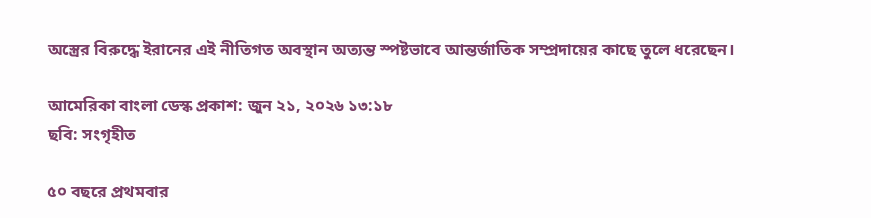অস্ত্রের বিরুদ্ধে ইরানের এই নীতিগত অবস্থান অত্যন্ত স্পষ্টভাবে আন্তর্জাতিক সম্প্রদায়ের কাছে তুলে ধরেছেন।

আমেরিকা বাংলা ডেস্ক প্রকাশ: জুন ২১, ২০২৬ ১৩:১৮
ছবি: সংগৃহীত

৫০ বছরে প্রথমবার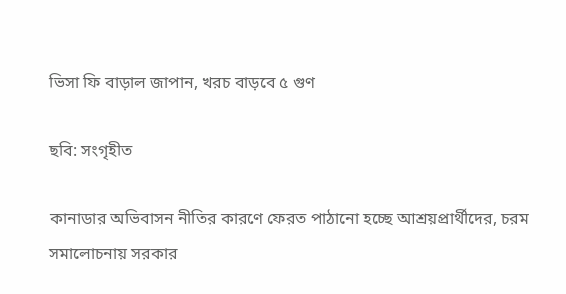ভিসা ফি বাড়াল জাপান, খরচ বাড়বে ৫ গুণ

ছবি: সংগৃহীত

কানাডার অভিবাসন নীতির কারণে ফেরত পাঠানো হচ্ছে আশ্রয়প্রার্থীদের, চরম সমালোচনায় সরকার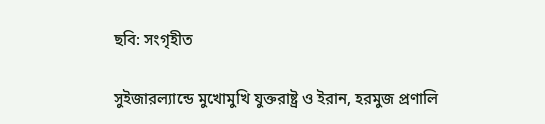ছবি: সংগৃহীত

সুইজারল্যান্ডে মুখোমুখি যুক্তরাষ্ট্র ও ইরান, হরমুজ প্রণালি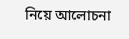নিয়ে আলোচনা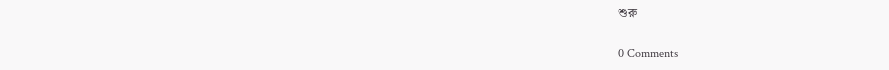শুরু

0 Comments